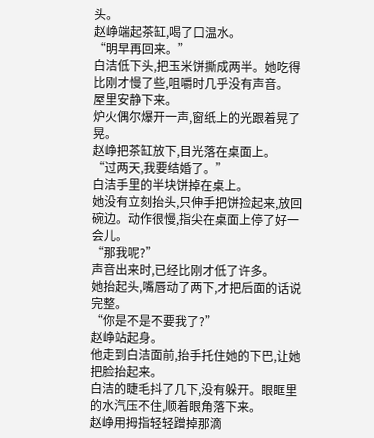头。
赵峥端起茶缸,喝了口温水。
“明早再回来。”
白洁低下头,把玉米饼撕成两半。她吃得比刚才慢了些,咀嚼时几乎没有声音。
屋里安静下来。
炉火偶尔爆开一声,窗纸上的光跟着晃了晃。
赵峥把茶缸放下,目光落在桌面上。
“过两天,我要结婚了。”
白洁手里的半块饼掉在桌上。
她没有立刻抬头,只伸手把饼捡起来,放回碗边。动作很慢,指尖在桌面上停了好一会儿。
“那我呢?”
声音出来时,已经比刚才低了许多。
她抬起头,嘴唇动了两下,才把后面的话说完整。
“你是不是不要我了?”
赵峥站起身。
他走到白洁面前,抬手托住她的下巴,让她把脸抬起来。
白洁的睫毛抖了几下,没有躲开。眼眶里的水汽压不住,顺着眼角落下来。
赵峥用拇指轻轻蹭掉那滴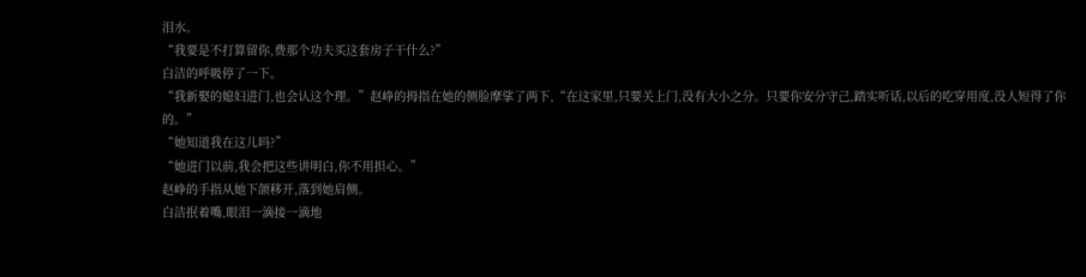泪水。
“我要是不打算留你,费那个功夫买这套房子干什么?”
白洁的呼吸停了一下。
“我新娶的媳妇进门,也会认这个理。”赵峥的拇指在她的侧脸摩挲了两下,“在这家里,只要关上门,没有大小之分。只要你安分守己,踏实听话,以后的吃穿用度,没人短得了你的。”
“她知道我在这儿吗?”
“她进门以前,我会把这些讲明白,你不用担心。”
赵峥的手指从她下颌移开,落到她肩侧。
白洁抿着嘴,眼泪一滴接一滴地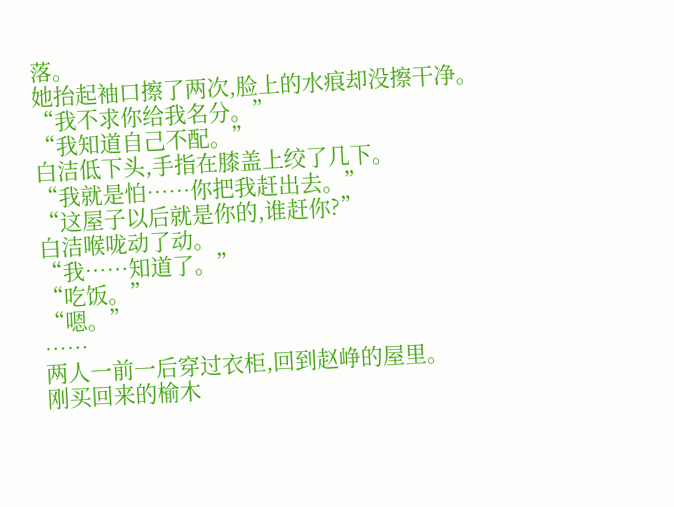落。
她抬起袖口擦了两次,脸上的水痕却没擦干净。
“我不求你给我名分。”
“我知道自己不配。”
白洁低下头,手指在膝盖上绞了几下。
“我就是怕……你把我赶出去。”
“这屋子以后就是你的,谁赶你?”
白洁喉咙动了动。
“我……知道了。”
“吃饭。”
“嗯。”
……
两人一前一后穿过衣柜,回到赵峥的屋里。
刚买回来的榆木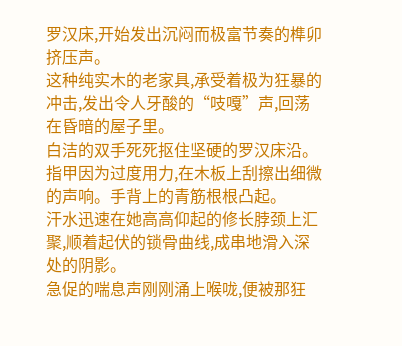罗汉床,开始发出沉闷而极富节奏的榫卯挤压声。
这种纯实木的老家具,承受着极为狂暴的冲击,发出令人牙酸的“吱嘎”声,回荡在昏暗的屋子里。
白洁的双手死死抠住坚硬的罗汉床沿。
指甲因为过度用力,在木板上刮擦出细微的声响。手背上的青筋根根凸起。
汗水迅速在她高高仰起的修长脖颈上汇聚,顺着起伏的锁骨曲线,成串地滑入深处的阴影。
急促的喘息声刚刚涌上喉咙,便被那狂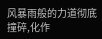风暴雨般的力道彻底撞碎,化作